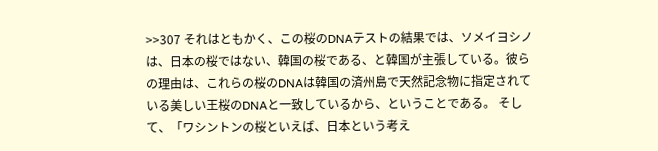>>307 それはともかく、この桜のDNAテストの結果では、ソメイヨシノは、日本の桜ではない、韓国の桜である、と韓国が主張している。彼らの理由は、これらの桜のDNAは韓国の済州島で天然記念物に指定されている美しい王桜のDNAと一致しているから、ということである。 そして、「ワシントンの桜といえば、日本という考え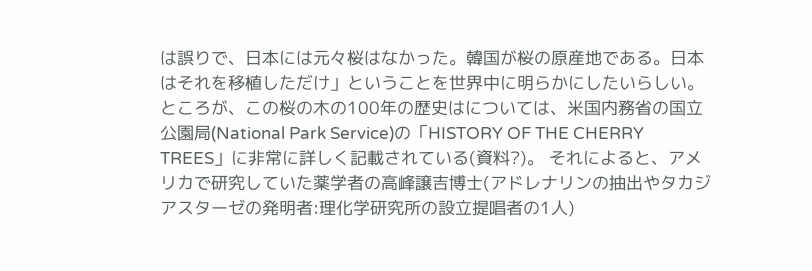は誤りで、日本には元々桜はなかった。韓国が桜の原産地である。日本はそれを移植しただけ」ということを世界中に明らかにしたいらしい。 ところが、この桜の木の100年の歴史はについては、米国内務省の国立公園局(National Park Service)の「HISTORY OF THE CHERRY TREES」に非常に詳しく記載されている(資料?)。 それによると、アメリカで研究していた薬学者の高峰譲吉博士(アドレナリンの抽出やタカジアスターゼの発明者:理化学研究所の設立提唱者の1人)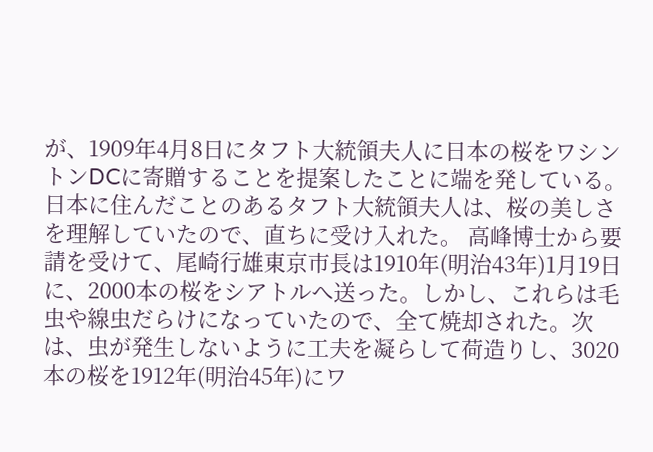が、1909年4月8日にタフト大統領夫人に日本の桜をワシントンDCに寄贈することを提案したことに端を発している。日本に住んだことのあるタフト大統領夫人は、桜の美しさを理解していたので、直ちに受け入れた。 高峰博士から要請を受けて、尾崎行雄東京市長は1910年(明治43年)1月19日に、2000本の桜をシアトルへ送った。しかし、これらは毛虫や線虫だらけになっていたので、全て焼却された。次は、虫が発生しないように工夫を凝らして荷造りし、3020本の桜を1912年(明治45年)にワ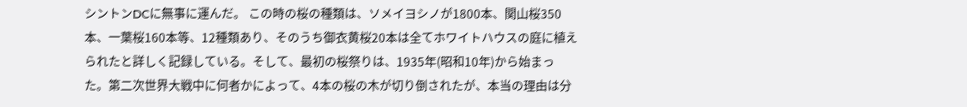シントンDCに無事に運んだ。 この時の桜の種類は、ソメイヨシノが1800本、関山桜350本、一葉桜160本等、12種類あり、そのうち御衣黄桜20本は全てホワイトハウスの庭に植えられたと詳しく記録している。そして、最初の桜祭りは、1935年(昭和10年)から始まった。第二次世界大戦中に何者かによって、4本の桜の木が切り倒されたが、本当の理由は分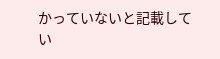かっていないと記載してい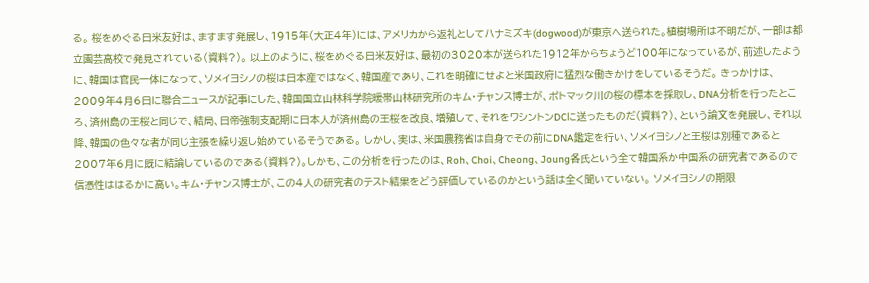る。 桜をめぐる日米友好は、ますます発展し、1915年(大正4年)には、アメリカから返礼としてハナミズキ(dogwood)が東京へ送られた。植樹場所は不明だが、一部は都立園芸高校で発見されている(資料?)。 以上のように、桜をめぐる日米友好は、最初の3020本が送られた1912年からちょうど100年になっているが、前述したように、韓国は官民一体になって、ソメイヨシノの桜は日本産ではなく、韓国産であり、これを明確にせよと米国政府に猛烈な働きかけをしているそうだ。 きっかけは、2009年4月6日に聯合ニュースが記事にした、韓国国立山林科学院暖帯山林研究所のキム・チャンス博士が、ポトマック川の桜の標本を採取し、DNA分析を行ったところ、済州島の王桜と同じで、結局、日帝強制支配期に日本人が済州島の王桜を改良、増殖して、それをワシントンDCに送ったものだ(資料?)、という論文を発展し、それ以降、韓国の色々な者が同じ主張を繰り返し始めているそうである。 しかし、実は、米国農務省は自身でその前にDNA鑑定を行い、ソメイヨシノと王桜は別種であると2007年6月に既に結論しているのである(資料?)。しかも、この分析を行ったのは、Roh、Choi、Cheong、Joung各氏という全て韓国系か中国系の研究者であるので信憑性ははるかに高い。キム・チャンス博士が、この4人の研究者のテスト結果をどう評価しているのかという話は全く聞いていない。 ソメイヨシノの期限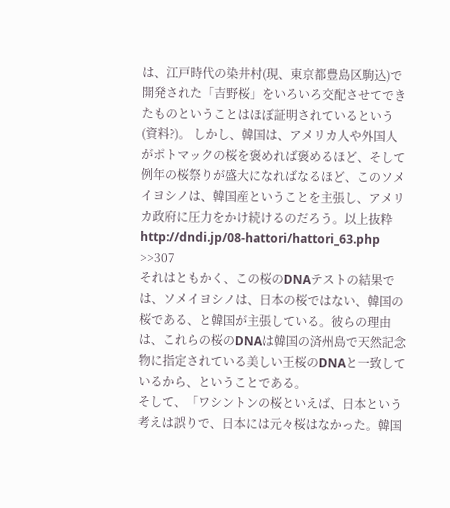は、江戸時代の染井村(現、東京都豊島区駒込)で開発された「吉野桜」をいろいろ交配させてできたものということはほぼ証明されているという(資料?)。 しかし、韓国は、アメリカ人や外国人がポトマックの桜を褒めれば褒めるほど、そして例年の桜祭りが盛大になればなるほど、このソメイヨシノは、韓国産ということを主張し、アメリカ政府に圧力をかけ続けるのだろう。以上抜粋http://dndi.jp/08-hattori/hattori_63.php
>>307
それはともかく、この桜のDNAテストの結果では、ソメイヨシノは、日本の桜ではない、韓国の桜である、と韓国が主張している。彼らの理由は、これらの桜のDNAは韓国の済州島で天然記念物に指定されている美しい王桜のDNAと一致しているから、ということである。
そして、「ワシントンの桜といえば、日本という考えは誤りで、日本には元々桜はなかった。韓国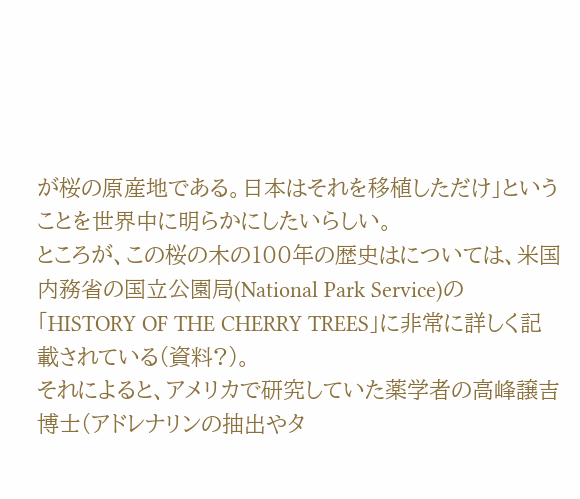が桜の原産地である。日本はそれを移植しただけ」ということを世界中に明らかにしたいらしい。
ところが、この桜の木の100年の歴史はについては、米国内務省の国立公園局(National Park Service)の「HISTORY OF THE CHERRY TREES」に非常に詳しく記載されている(資料?)。
それによると、アメリカで研究していた薬学者の高峰譲吉博士(アドレナリンの抽出やタ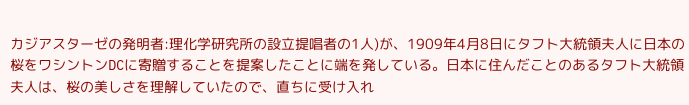カジアスターゼの発明者:理化学研究所の設立提唱者の1人)が、1909年4月8日にタフト大統領夫人に日本の桜をワシントンDCに寄贈することを提案したことに端を発している。日本に住んだことのあるタフト大統領夫人は、桜の美しさを理解していたので、直ちに受け入れ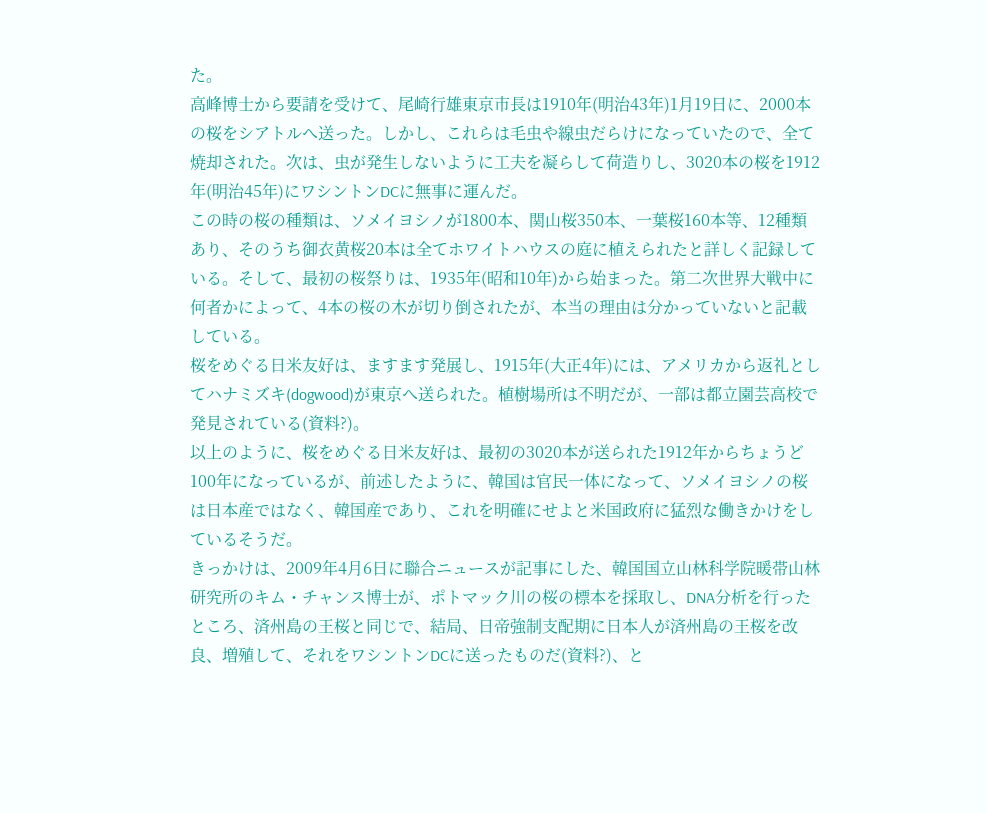た。
高峰博士から要請を受けて、尾崎行雄東京市長は1910年(明治43年)1月19日に、2000本の桜をシアトルへ送った。しかし、これらは毛虫や線虫だらけになっていたので、全て焼却された。次は、虫が発生しないように工夫を凝らして荷造りし、3020本の桜を1912年(明治45年)にワシントンDCに無事に運んだ。
この時の桜の種類は、ソメイヨシノが1800本、関山桜350本、一葉桜160本等、12種類あり、そのうち御衣黄桜20本は全てホワイトハウスの庭に植えられたと詳しく記録している。そして、最初の桜祭りは、1935年(昭和10年)から始まった。第二次世界大戦中に何者かによって、4本の桜の木が切り倒されたが、本当の理由は分かっていないと記載している。
桜をめぐる日米友好は、ますます発展し、1915年(大正4年)には、アメリカから返礼としてハナミズキ(dogwood)が東京へ送られた。植樹場所は不明だが、一部は都立園芸高校で発見されている(資料?)。
以上のように、桜をめぐる日米友好は、最初の3020本が送られた1912年からちょうど100年になっているが、前述したように、韓国は官民一体になって、ソメイヨシノの桜は日本産ではなく、韓国産であり、これを明確にせよと米国政府に猛烈な働きかけをしているそうだ。
きっかけは、2009年4月6日に聯合ニュースが記事にした、韓国国立山林科学院暖帯山林研究所のキム・チャンス博士が、ポトマック川の桜の標本を採取し、DNA分析を行ったところ、済州島の王桜と同じで、結局、日帝強制支配期に日本人が済州島の王桜を改良、増殖して、それをワシントンDCに送ったものだ(資料?)、と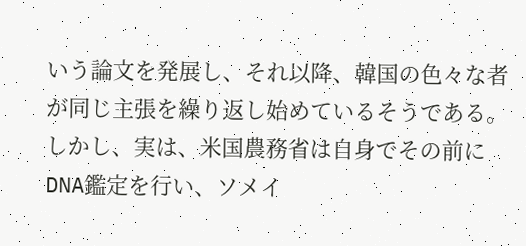いう論文を発展し、それ以降、韓国の色々な者が同じ主張を繰り返し始めているそうである。
しかし、実は、米国農務省は自身でその前にDNA鑑定を行い、ソメイ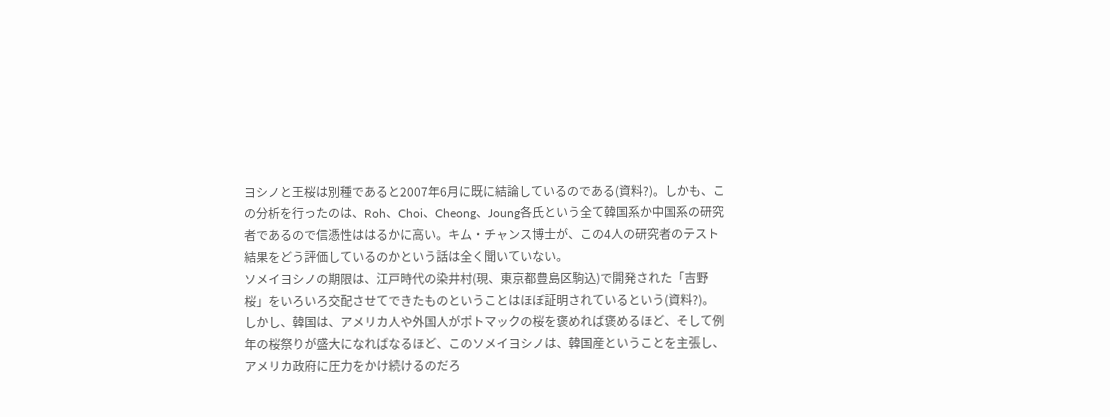ヨシノと王桜は別種であると2007年6月に既に結論しているのである(資料?)。しかも、この分析を行ったのは、Roh、Choi、Cheong、Joung各氏という全て韓国系か中国系の研究者であるので信憑性ははるかに高い。キム・チャンス博士が、この4人の研究者のテスト結果をどう評価しているのかという話は全く聞いていない。
ソメイヨシノの期限は、江戸時代の染井村(現、東京都豊島区駒込)で開発された「吉野桜」をいろいろ交配させてできたものということはほぼ証明されているという(資料?)。
しかし、韓国は、アメリカ人や外国人がポトマックの桜を褒めれば褒めるほど、そして例年の桜祭りが盛大になればなるほど、このソメイヨシノは、韓国産ということを主張し、アメリカ政府に圧力をかけ続けるのだろ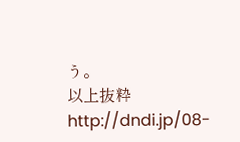う。
以上抜粋
http://dndi.jp/08-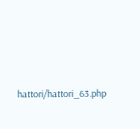hattori/hattori_63.php